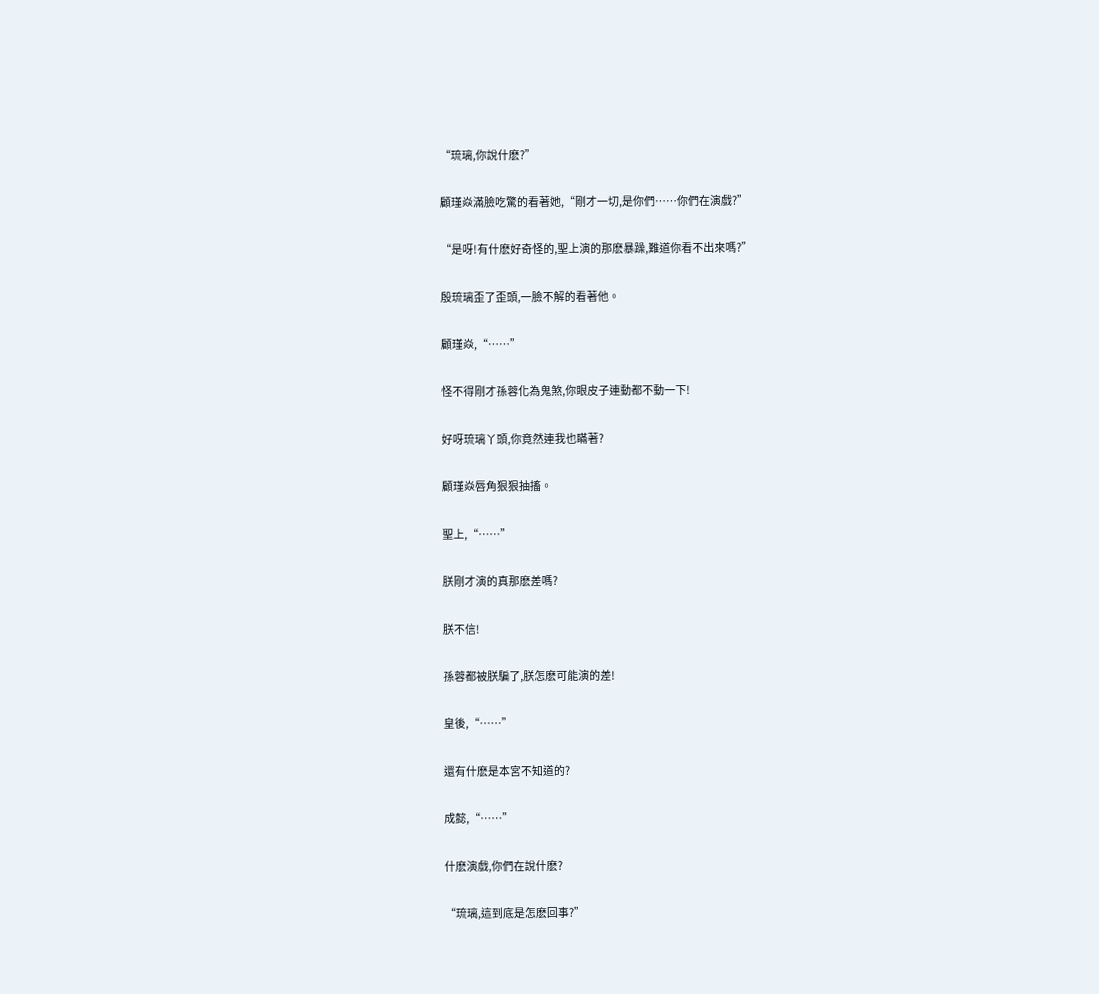“琉璃,你說什麽?”

顧瑾焱滿臉吃驚的看著她,“剛才一切,是你們……你們在演戲?”

“是呀!有什麽好奇怪的,聖上演的那麽暴躁,難道你看不出來嗎?”

殷琉璃歪了歪頭,一臉不解的看著他。

顧瑾焱,“……”

怪不得剛才孫蓉化為鬼煞,你眼皮子連動都不動一下!

好呀琉璃丫頭,你竟然連我也瞞著?

顧瑾焱唇角狠狠抽搐。

聖上,“……”

朕剛才演的真那麽差嗎?

朕不信!

孫蓉都被朕騙了,朕怎麽可能演的差!

皇後,“……”

還有什麽是本宮不知道的?

成懿,“……”

什麽演戲,你們在說什麽?

“琉璃,這到底是怎麽回事?”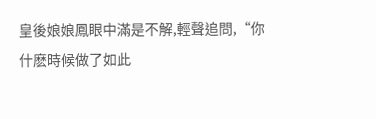皇後娘娘鳳眼中滿是不解,輕聲追問,“你什麽時候做了如此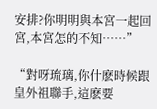安排?你明明與本宮一起回宮,本宮怎的不知……”

“對呀琉璃,你什麽時候跟皇外祖聯手,這麽要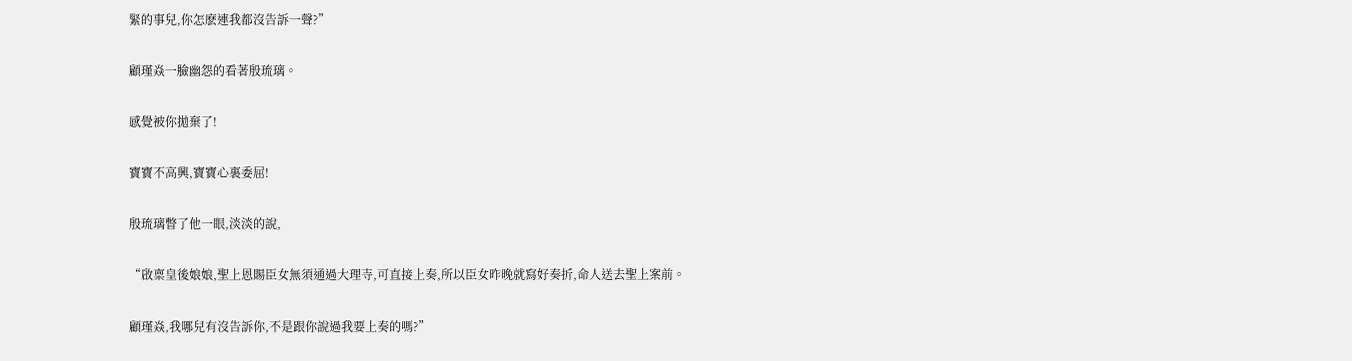緊的事兒,你怎麽連我都沒告訴一聲?”

顧瑾焱一臉幽怨的看著殷琉璃。

感覺被你拋棄了!

寶寶不高興,寶寶心裏委屈!

殷琉璃瞥了他一眼,淡淡的說,

“啟稟皇後娘娘,聖上恩賜臣女無須通過大理寺,可直接上奏,所以臣女昨晚就寫好奏折,命人送去聖上案前。

顧瑾焱,我哪兒有沒告訴你,不是跟你說過我要上奏的嗎?”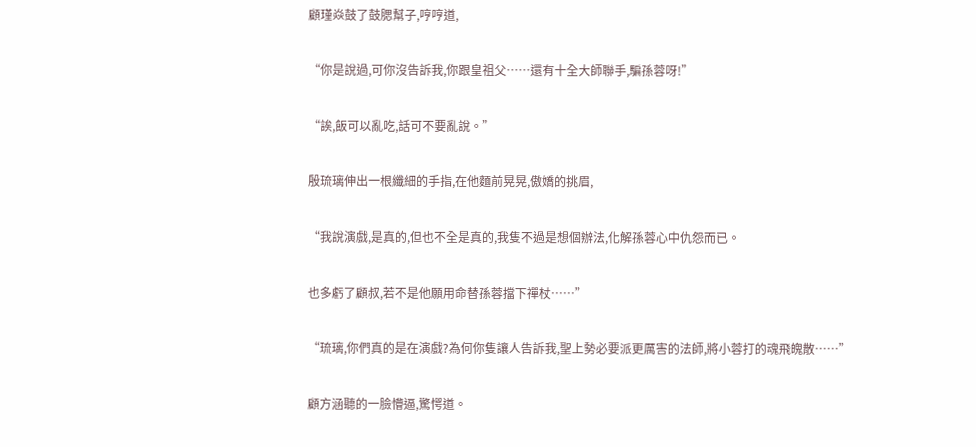顧瑾焱鼓了鼓腮幫子,哼哼道,

“你是說過,可你沒告訴我,你跟皇祖父……還有十全大師聯手,騙孫蓉呀!”

“誒,飯可以亂吃,話可不要亂說。”

殷琉璃伸出一根纖細的手指,在他麵前晃晃,傲嬌的挑眉,

“我說演戲,是真的,但也不全是真的,我隻不過是想個辦法,化解孫蓉心中仇怨而已。

也多虧了顧叔,若不是他願用命替孫蓉擋下禪杖……”

“琉璃,你們真的是在演戲?為何你隻讓人告訴我,聖上勢必要派更厲害的法師,將小蓉打的魂飛魄散……”

顧方涵聽的一臉懵逼,驚愕道。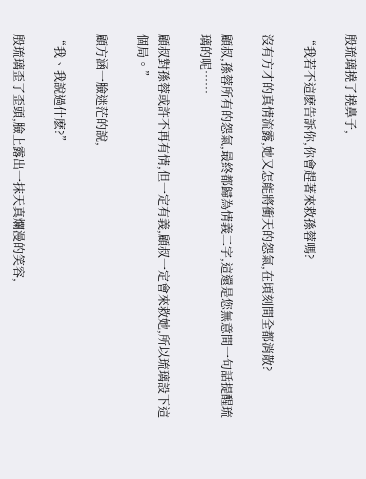殷琉璃撓了撓鼻子,

“我若不這麽告訴你,你會趕著來救孫蓉嗎?

沒有方才的真情流露,她又怎能將衝天的怨氣,在頃刻間全都消散?

顧叔,孫蓉所有的怨氣,最終都歸為情義二字,這還是您無意間一句話提醒琉璃的呢……

顧叔對孫蓉或許不再有情,但一定有義,顧叔一定會來救她,所以琉璃設下這個局。”

顧方涵一臉迷茫的說,

“我、我說過什麽?”

殷琉璃歪了歪頭,臉上露出一抹天真爛漫的笑容,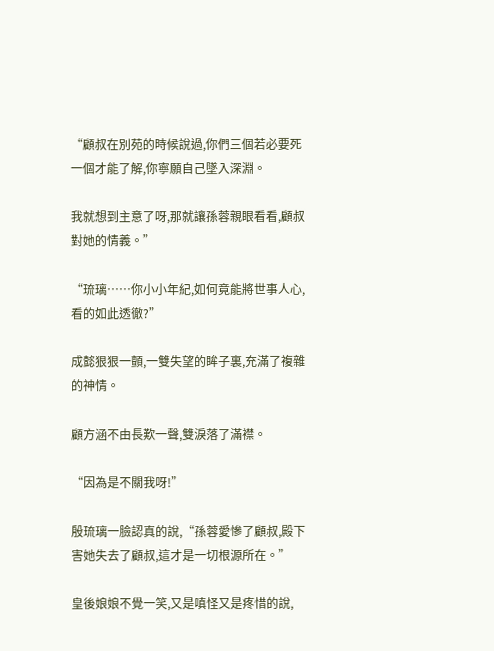“顧叔在別苑的時候說過,你們三個若必要死一個才能了解,你寧願自己墜入深淵。

我就想到主意了呀,那就讓孫蓉親眼看看,顧叔對她的情義。”

“琉璃……你小小年紀,如何竟能將世事人心,看的如此透徹?”

成懿狠狠一顫,一雙失望的眸子裏,充滿了複雜的神情。

顧方涵不由長歎一聲,雙淚落了滿襟。

“因為是不關我呀!”

殷琉璃一臉認真的說,“孫蓉愛慘了顧叔,殿下害她失去了顧叔,這才是一切根源所在。”

皇後娘娘不覺一笑,又是嗔怪又是疼惜的說,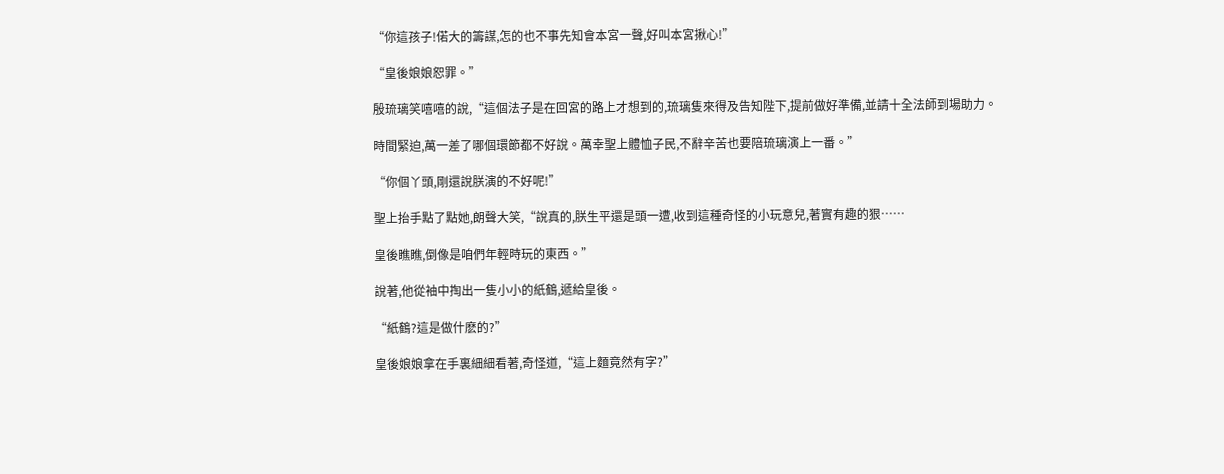“你這孩子!偌大的籌謀,怎的也不事先知會本宮一聲,好叫本宮揪心!”

“皇後娘娘恕罪。”

殷琉璃笑嘻嘻的說,“這個法子是在回宮的路上才想到的,琉璃隻來得及告知陛下,提前做好準備,並請十全法師到場助力。

時間緊迫,萬一差了哪個環節都不好說。萬幸聖上體恤子民,不辭辛苦也要陪琉璃演上一番。”

“你個丫頭,剛還說朕演的不好呢!”

聖上抬手點了點她,朗聲大笑,“說真的,朕生平還是頭一遭,收到這種奇怪的小玩意兒,著實有趣的狠……

皇後瞧瞧,倒像是咱們年輕時玩的東西。”

說著,他從袖中掏出一隻小小的紙鶴,遞給皇後。

“紙鶴?這是做什麽的?”

皇後娘娘拿在手裏細細看著,奇怪道,“這上麵竟然有字?”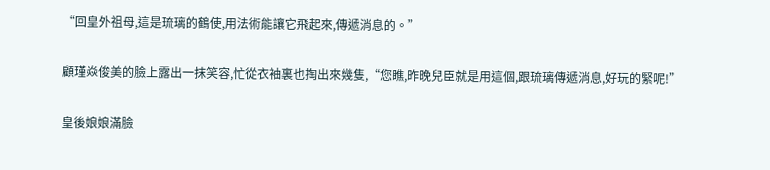“回皇外祖母,這是琉璃的鶴使,用法術能讓它飛起來,傳遞消息的。”

顧瑾焱俊美的臉上露出一抹笑容,忙從衣袖裏也掏出來幾隻,“您瞧,昨晚兒臣就是用這個,跟琉璃傳遞消息,好玩的緊呢!”

皇後娘娘滿臉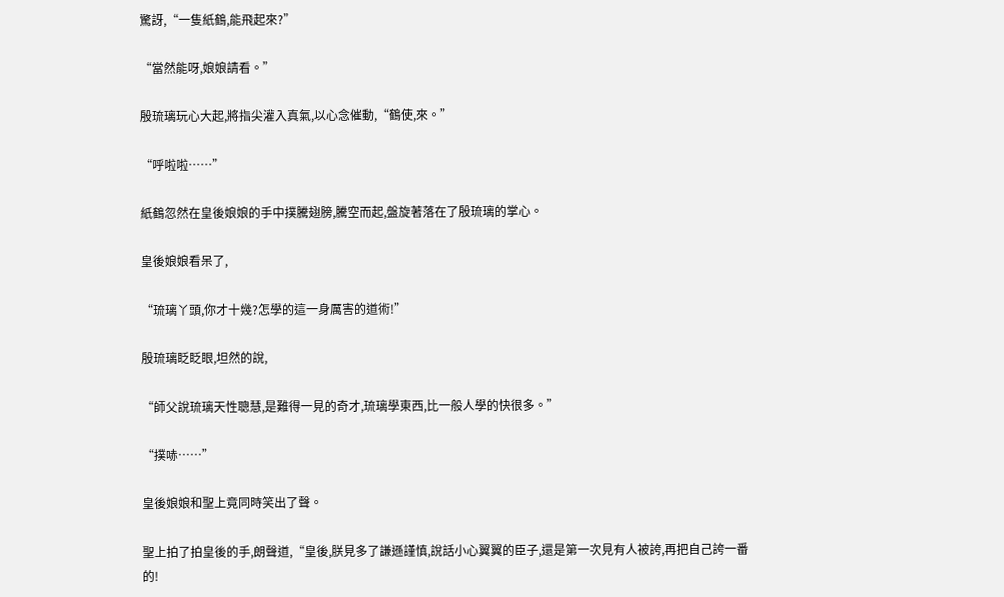驚訝,“一隻紙鶴,能飛起來?”

“當然能呀,娘娘請看。”

殷琉璃玩心大起,將指尖灌入真氣,以心念催動,“鶴使,來。”

“呼啦啦……”

紙鶴忽然在皇後娘娘的手中撲騰翅膀,騰空而起,盤旋著落在了殷琉璃的掌心。

皇後娘娘看呆了,

“琉璃丫頭,你才十幾?怎學的這一身厲害的道術!”

殷琉璃眨眨眼,坦然的說,

“師父說琉璃天性聰慧,是難得一見的奇才,琉璃學東西,比一般人學的快很多。”

“撲哧……”

皇後娘娘和聖上竟同時笑出了聲。

聖上拍了拍皇後的手,朗聲道,“皇後,朕見多了謙遜謹慎,說話小心翼翼的臣子,還是第一次見有人被誇,再把自己誇一番的!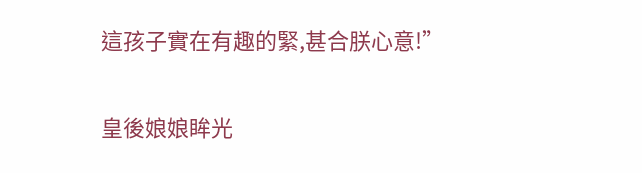這孩子實在有趣的緊,甚合朕心意!”

皇後娘娘眸光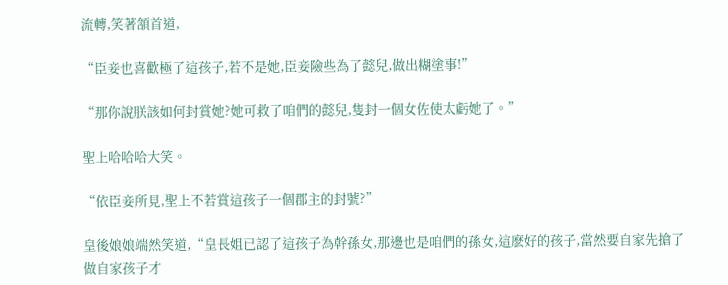流轉,笑著頷首道,

“臣妾也喜歡極了這孩子,若不是她,臣妾險些為了懿兒,做出糊塗事!”

“那你說朕該如何封賞她?她可救了咱們的懿兒,隻封一個女佐使太虧她了。”

聖上哈哈哈大笑。

“依臣妾所見,聖上不若賞這孩子一個郡主的封號?”

皇後娘娘端然笑道,“皇長姐已認了這孩子為幹孫女,那邊也是咱們的孫女,這麽好的孩子,當然要自家先搶了做自家孩子才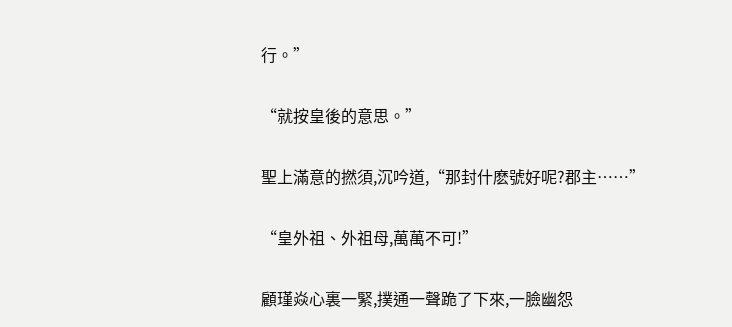行。”

“就按皇後的意思。”

聖上滿意的撚須,沉吟道,“那封什麽號好呢?郡主……”

“皇外祖、外祖母,萬萬不可!”

顧瑾焱心裏一緊,撲通一聲跪了下來,一臉幽怨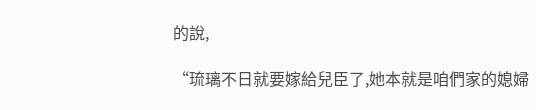的說,

“琉璃不日就要嫁給兒臣了,她本就是咱們家的媳婦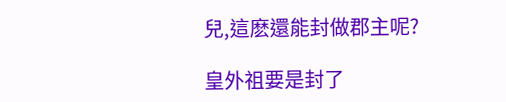兒,這麽還能封做郡主呢?

皇外祖要是封了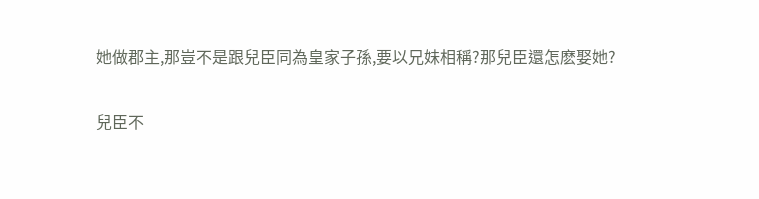她做郡主,那豈不是跟兒臣同為皇家子孫,要以兄妹相稱?那兒臣還怎麽娶她?

兒臣不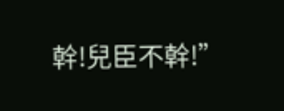幹!兒臣不幹!”